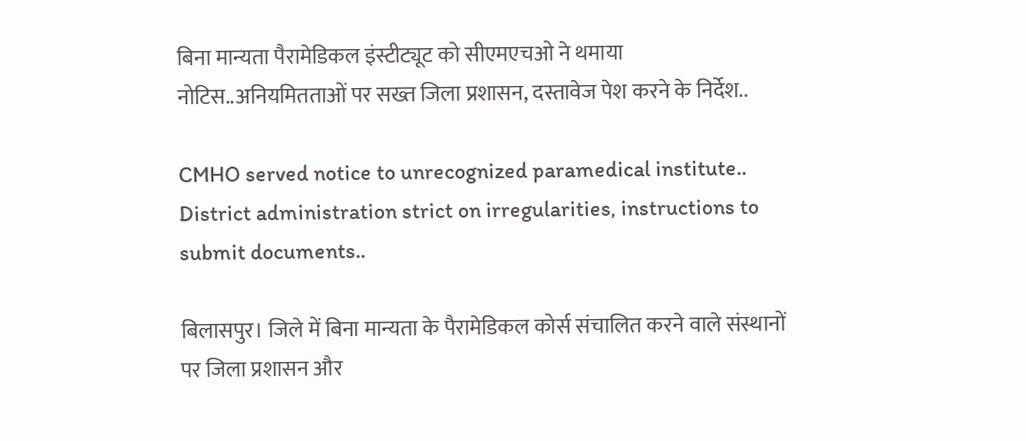बिना मान्यता पैरामेडिकल इंस्टीट्यूट को सीएमएचओ ने थमाया नोटिस..अनियमितताओं पर सख्त जिला प्रशासन, दस्तावेज पेश करने के निर्देश..

CMHO served notice to unrecognized paramedical institute.. District administration strict on irregularities, instructions to submit documents..

बिलासपुर। जिले में बिना मान्यता के पैरामेडिकल कोर्स संचालित करने वाले संस्थानों पर जिला प्रशासन और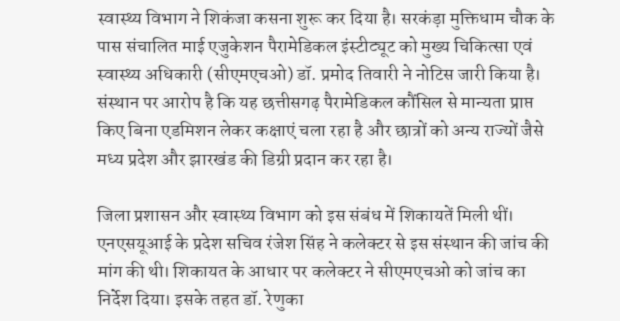स्वास्थ्य विभाग ने शिकंजा कसना शुरू कर दिया है। सरकंड़ा मुक्तिधाम चौक के पास संचालित माई एजुकेशन पैरामेडिकल इंस्टीट्यूट को मुख्य चिकित्सा एवं स्वास्थ्य अधिकारी (सीएमएचओ) डॉ. प्रमोद तिवारी ने नोटिस जारी किया है। संस्थान पर आरोप है कि यह छत्तीसगढ़ पैरामेडिकल कौंसिल से मान्यता प्राप्त किए बिना एडमिशन लेकर कक्षाएं चला रहा है और छात्रों को अन्य राज्यों जैसे मध्य प्रदेश और झारखंड की डिग्री प्रदान कर रहा है।

जिला प्रशासन और स्वास्थ्य विभाग को इस संबंध में शिकायतें मिली थीं। एनएसयूआई के प्रदेश सचिव रंजेश सिंह ने कलेक्टर से इस संस्थान की जांच की मांग की थी। शिकायत के आधार पर कलेक्टर ने सीएमएचओ को जांच का निर्देश दिया। इसके तहत डॉ. रेणुका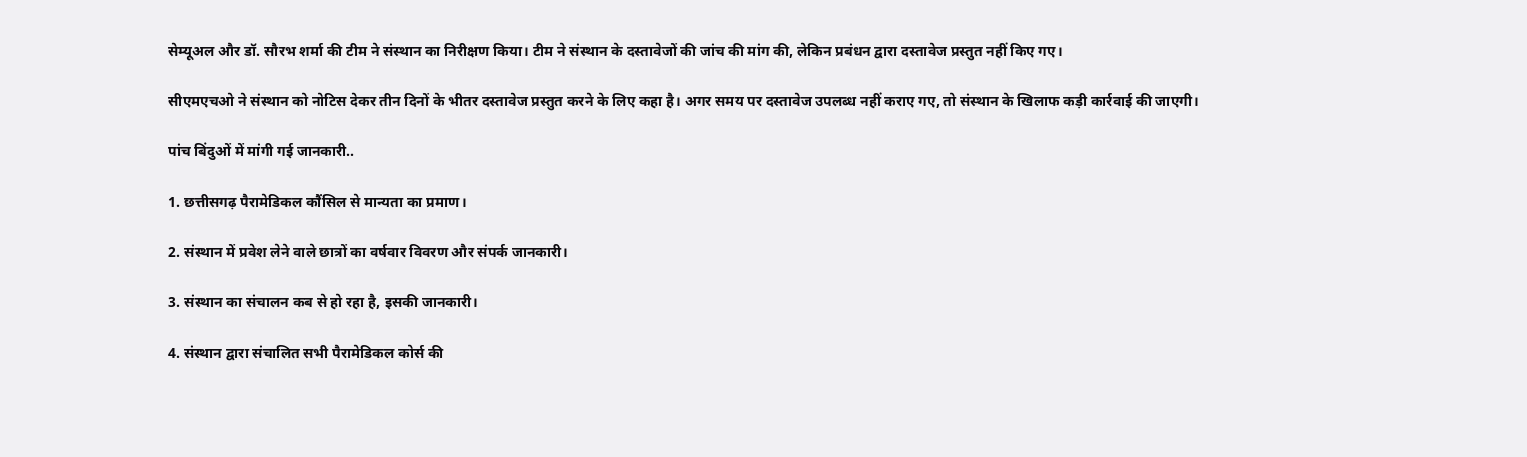सेम्यूअल और डॉ. सौरभ शर्मा की टीम ने संस्थान का निरीक्षण किया। टीम ने संस्थान के दस्तावेजों की जांच की मांग की, लेकिन प्रबंधन द्वारा दस्तावेज प्रस्तुत नहीं किए गए।

सीएमएचओ ने संस्थान को नोटिस देकर तीन दिनों के भीतर दस्तावेज प्रस्तुत करने के लिए कहा है। अगर समय पर दस्तावेज उपलब्ध नहीं कराए गए, तो संस्थान के खिलाफ कड़ी कार्रवाई की जाएगी।

पांच बिंदुओं में मांगी गई जानकारी..

1. छत्तीसगढ़ पैरामेडिकल कौंसिल से मान्यता का प्रमाण।

2. संस्थान में प्रवेश लेने वाले छात्रों का वर्षवार विवरण और संपर्क जानकारी।

3. संस्थान का संचालन कब से हो रहा है, इसकी जानकारी।

4. संस्थान द्वारा संचालित सभी पैरामेडिकल कोर्स की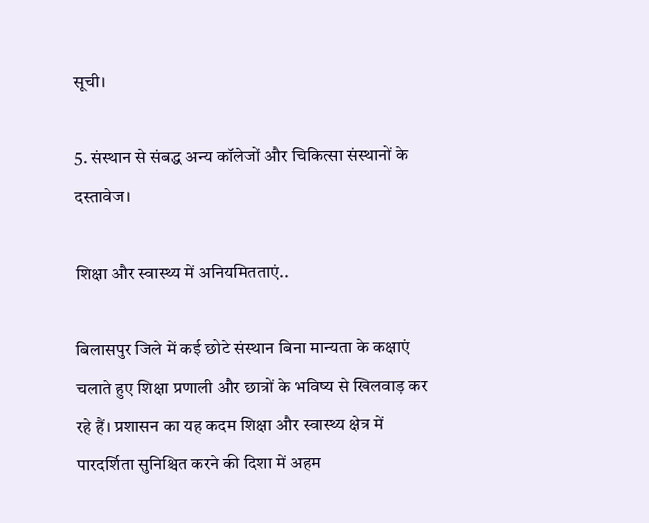सूची।

5. संस्थान से संबद्ध अन्य कॉलेजों और चिकित्सा संस्थानों के दस्तावेज।

शिक्षा और स्वास्थ्य में अनियमितताएं..

बिलासपुर जिले में कई छोटे संस्थान बिना मान्यता के कक्षाएं चलाते हुए शिक्षा प्रणाली और छात्रों के भविष्य से खिलवाड़ कर रहे हैं। प्रशासन का यह कदम शिक्षा और स्वास्थ्य क्षेत्र में पारदर्शिता सुनिश्चित करने की दिशा में अहम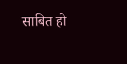साबित हो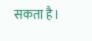सकता है।